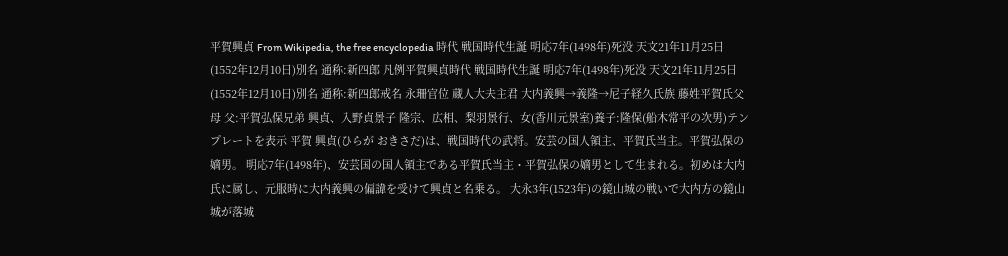平賀興貞 From Wikipedia, the free encyclopedia 時代 戦国時代生誕 明応7年(1498年)死没 天文21年11月25日(1552年12月10日)別名 通称:新四郎 凡例平賀興貞時代 戦国時代生誕 明応7年(1498年)死没 天文21年11月25日(1552年12月10日)別名 通称:新四郎戒名 永珊官位 蔵人大夫主君 大内義興→義隆→尼子経久氏族 藤姓平賀氏父母 父:平賀弘保兄弟 興貞、入野貞景子 隆宗、広相、梨羽景行、女(香川元景室)養子:隆保(船木常平の次男)テンプレートを表示 平賀 興貞(ひらが おきさだ)は、戦国時代の武将。安芸の国人領主、平賀氏当主。平賀弘保の嫡男。 明応7年(1498年)、安芸国の国人領主である平賀氏当主・平賀弘保の嫡男として生まれる。初めは大内氏に属し、元服時に大内義興の偏諱を受けて興貞と名乗る。 大永3年(1523年)の鏡山城の戦いで大内方の鏡山城が落城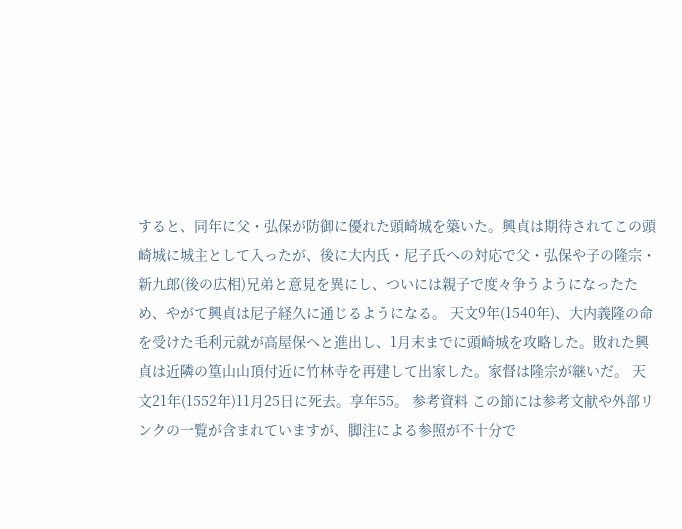すると、同年に父・弘保が防御に優れた頭崎城を築いた。興貞は期待されてこの頭崎城に城主として入ったが、後に大内氏・尼子氏への対応で父・弘保や子の隆宗・新九郎(後の広相)兄弟と意見を異にし、ついには親子で度々争うようになったため、やがて興貞は尼子経久に通じるようになる。 天文9年(1540年)、大内義隆の命を受けた毛利元就が高屋保へと進出し、1月末までに頭崎城を攻略した。敗れた興貞は近隣の篁山山頂付近に竹林寺を再建して出家した。家督は隆宗が継いだ。 天文21年(1552年)11月25日に死去。享年55。 参考資料 この節には参考文献や外部リンクの一覧が含まれていますが、脚注による参照が不十分で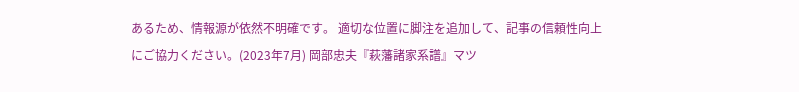あるため、情報源が依然不明確です。 適切な位置に脚注を追加して、記事の信頼性向上にご協力ください。(2023年7月) 岡部忠夫『萩藩諸家系譜』マツ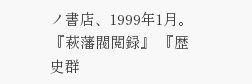ノ書店、1999年1月。 『萩藩閥閲録』 『歴史群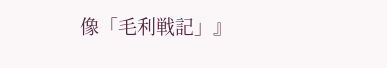像「毛利戦記」』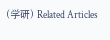(学研) Related Articles